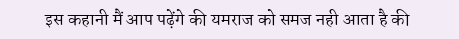इस कहानी मैं आप पढ़ेंगे की यमराज को समज नही आता है की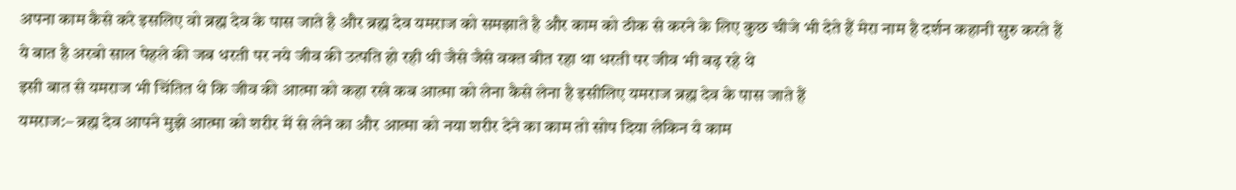अपना काम कैसे करे इसलिए वो ब्रह्म देव के पास जाते है और ब्रह्म देव यमराज को समझाते है और काम को ठीक से करने के लिए कुछ चीजे भी देते हैं मेरा नाम है दर्शन कहानी सुरु करते हैं
ये बात है अरबो साल पेहले की जब धरती पर नये जीव की उत्पति हो रही थी जैसे जैसे वक्त बीत रहा था धरती पर जीव भी बढ़ रहे थे
इसी बात से यमराज भी चिंतित थे कि जीव की आत्मा को कहा रखे कब आत्मा को लेना कैसे लेना है इसीलिए यमराज ब्रह्म देव के पास जाते हैं
यमराज:– ब्रह्म देव आपने मुझे आत्मा को शरीर में से लेने का और आत्मा को नया शरीर देने का काम तो सोप दिया लेकिन ये काम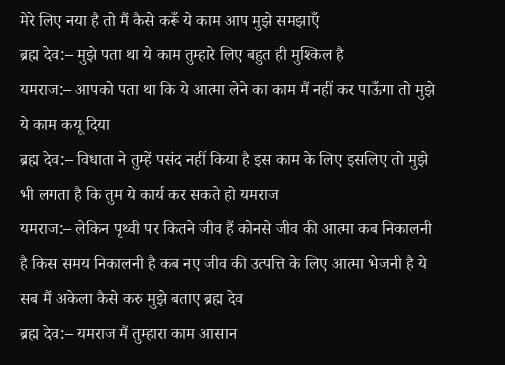मेरे लिए नया है तो मैं कैसे करूँ ये काम आप मुझे समझाएँ
ब्रह्म देव:– मुझे पता था ये काम तुम्हारे लिए बहुत ही मुश्किल है
यमराज:– आपको पता था कि ये आत्मा लेने का काम मैं नहीं कर पाऊँगा तो मुझे ये काम कयू दिया
ब्रह्म देव:– विधाता ने तुम्हें पसंद नहीं किया है इस काम के लिए इसलिए तो मुझे भी लगता है कि तुम ये कार्य कर सकते हो यमराज
यमराज:– लेकिन पृथ्वी पर कितने जीव हैं कोनसे जीव की आत्मा कब निकालनी है किस समय निकालनी है कब नए जीव की उत्पत्ति के लिए आत्मा भेजनी है ये सब मैं अकेला कैसे करु मुझे बताए ब्रह्म देव
ब्रह्म देव:– यमराज मैं तुम्हारा काम आसान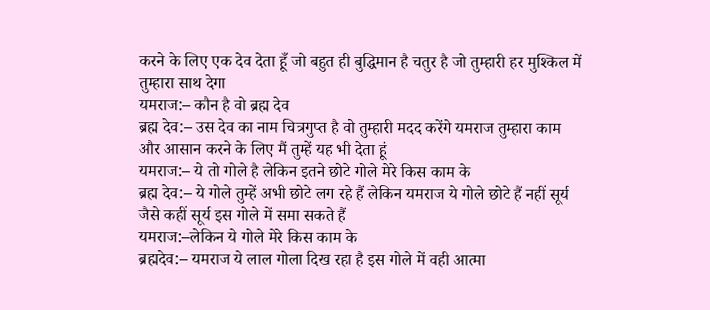करने के लिए एक देव देता हूँ जो बहुत ही बुद्धिमान है चतुर है जो तुम्हारी हर मुश्किल में तुम्हारा साथ देगा
यमराज:– कौन है वो ब्रह्म देव
ब्रह्म देव:– उस देव का नाम चित्रगुप्त है वो तुम्हारी मदद करेंगे यमराज तुम्हारा काम और आसान करने के लिए मैं तुम्हें यह भी देता हूं
यमराज:– ये तो गोले है लेकिन इतने छोटे गोले मेरे किस काम के
ब्रह्म देव:– ये गोले तुम्हें अभी छोटे लग रहे हैं लेकिन यमराज ये गोले छोटे हैं नहीं सूर्य जैसे कहीं सूर्य इस गोले में समा सकते हैं
यमराज:–लेकिन ये गोले मेरे किस काम के
ब्रह्मदेव:– यमराज ये लाल गोला दिख रहा है इस गोले में वही आत्मा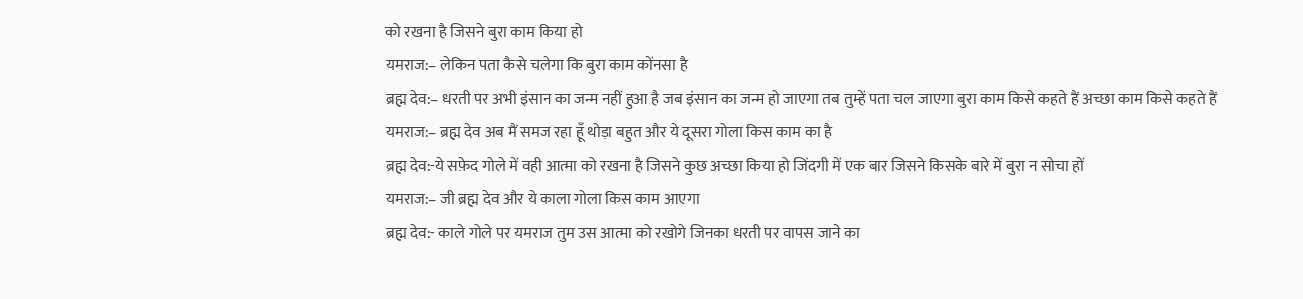को रखना है जिसने बुरा काम किया हो
यमराज:– लेकिन पता कैसे चलेगा कि बुरा काम कोंनसा है
ब्रह्म देव:– धरती पर अभी इंसान का जन्म नहीं हुआ है जब इंसान का जन्म हो जाएगा तब तुम्हें पता चल जाएगा बुरा काम किसे कहते हैं अच्छा काम किसे कहते हैं
यमराज:– ब्रह्म देव अब मैं समज रहा हूँ थोड़ा बहुत और ये दूसरा गोला किस काम का है
ब्रह्म देव:-ये सफ़ेद गोले में वही आत्मा को रखना है जिसने कुछ अच्छा किया हो जिंदगी में एक बार जिसने किसके बारे में बुरा न सोचा हों
यमराज:– जी ब्रह्म देव और ये काला गोला किस काम आएगा
ब्रह्म देव:- काले गोले पर यमराज तुम उस आत्मा को रखोगे जिनका धरती पर वापस जाने का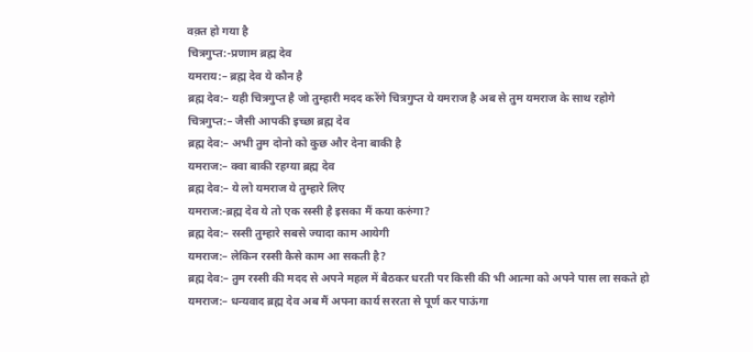वक़्त हो गया है
चित्रगुप्त:-प्रणाम ब्रह्म देव
यमराय:– ब्रह्म देव ये कौन है
ब्रह्म देव:– यही चित्रगुप्त है जो तुम्हारी मदद करेंगे चित्रगुप्त ये यमराज है अब से तुम यमराज के साथ रहोगे
चित्रगुप्त:– जैसी आपकी इच्छा ब्रह्म देव
ब्रह्म देव:– अभी तुम दोनो को कुछ और देना बाकी है
यमराज:– क्वा बाकी रहग्या ब्रह्म देव
ब्रह्म देव:– ये लो यमराज ये तुम्हारे लिए
यमराज:-ब्रह्म देव ये तो एक रस्सी है इसका मैं कया करुंगा?
ब्रह्म देव:– रस्सी तुम्हारे सबसे ज्यादा काम आयेगी
यमराज:– लेकिन रस्सी कैसे काम आ सकती है?
ब्रह्म देव:– तुम रस्सी की मदद से अपने महल में बैठकर धरती पर किसी की भी आत्मा को अपने पास ला सकते हो
यमराज:– धन्यवाद ब्रह्म देव अब मैं अपना कार्य सररता से पूर्ण कर पाऊंगा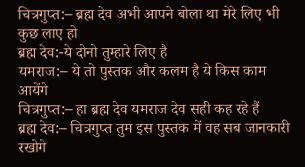चित्रगुप्त:– ब्रह्म देव अभी आपने बोला था मेरे लिए भी कुछ लाए हो
ब्रह्म देव:-ये दोनो तुम्हारे लिए है
यमराज:– ये तो पुस्तक और कलम है ये किस काम आयेंगे
चित्रगुप्त:– हा ब्रह्म देव यमराज देव सही कह रहे हैं
ब्रह्म देव:– चित्रगुप्त तुम इस पुस्तक में वह सब जानकारी रखोगे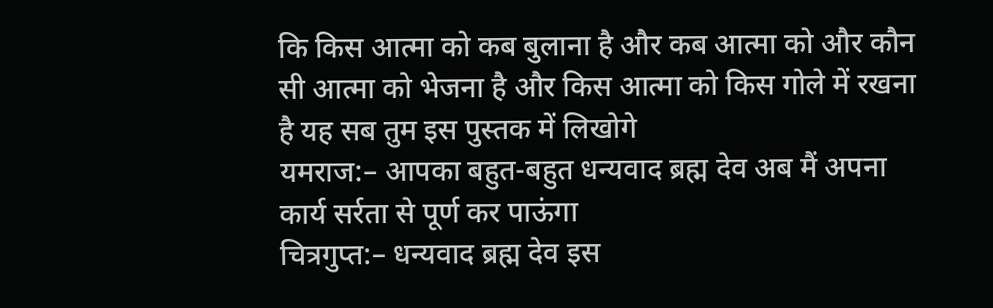कि किस आत्मा को कब बुलाना है और कब आत्मा को और कौन सी आत्मा को भेजना है और किस आत्मा को किस गोले में रखना है यह सब तुम इस पुस्तक में लिखोगे
यमराज:– आपका बहुत-बहुत धन्यवाद ब्रह्म देव अब मैं अपना कार्य सर्रता से पूर्ण कर पाऊंगा
चित्रगुप्त:– धन्यवाद ब्रह्म देव इस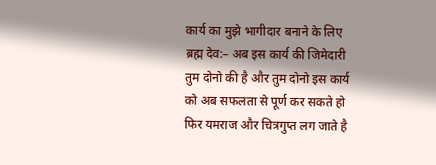कार्य का मुझे भागीदार बनाने के लिए
ब्रह्म देव:– अब इस कार्य की जिमेदारी तुम दोनो की है और तुम दोनो इस कार्य को अब सफलता से पूर्ण कर सकते हो
फिर यमराज और चित्रगुप्त लग जाते है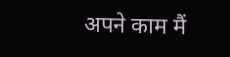अपने काम मैं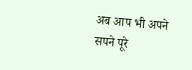अब आप भी अपने सपने पूरे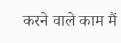करने वाले काम मैं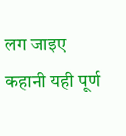लग जाइए कहानी यही पूर्ण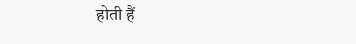होती हैं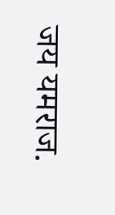जय यमराज.